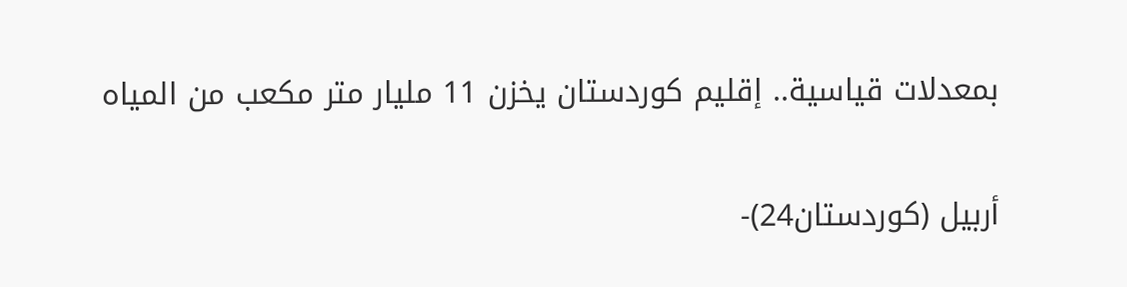بمعدلات قياسية.. إقليم كوردستان يخزن 11 مليار متر مكعب من المياه

أربيل (كوردستان24)-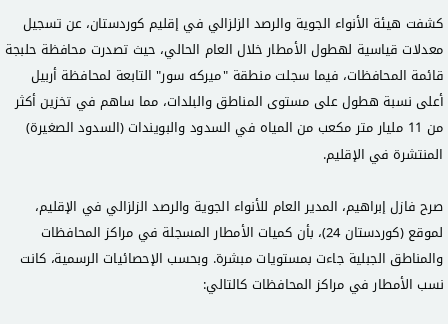كشفت هيئة الأنواء الجوية والرصد الزلزالي في إقليم كوردستان، عن تسجيل معدلات قياسية لهطول الأمطار خلال العام الحالي، حيث تصدرت محافظة حلبجة قائمة المحافظات، فيما سجلت منطقة "ميركه سور" التابعة لمحافظة أربيل أعلى نسبة هطول على مستوى المناطق والبلدات، مما ساهم في تخزين أكثر من 11 مليار متر مكعب من المياه في السدود والبويندات (السدود الصغيرة) المنتشرة في الإقليم.

صرح فازل إبراهيم، المدير العام للأنواء الجوية والرصد الزلزالي في الإقليم، لموقع (كوردستان 24)، بأن كميات الأمطار المسجلة في مراكز المحافظات والمناطق الجبلية جاءت بمستويات مبشرة. وبحسب الإحصائيات الرسمية، كانت نسب الأمطار في مراكز المحافظات كالتالي: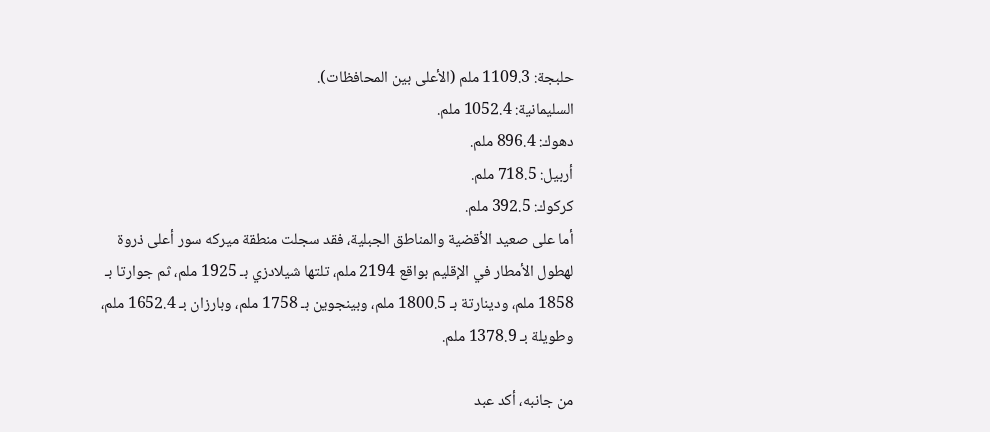حلبجة: 1109.3 ملم (الأعلى بين المحافظات).
السليمانية: 1052.4 ملم.
دهوك: 896.4 ملم.
أربيل: 718.5 ملم.
كركوك: 392.5 ملم.
أما على صعيد الأقضية والمناطق الجبلية، فقد سجلت منطقة ميركه سور أعلى ذروة لهطول الأمطار في الإقليم بواقع 2194 ملم، تلتها شيلادزي بـ 1925 ملم، ثم جوارتا بـ 1858 ملم، ودينارتة بـ 1800.5 ملم، وبينجوين بـ 1758 ملم، وبارزان بـ 1652.4 ملم، وطويلة بـ 1378.9 ملم.

من جانبه، أكد عبد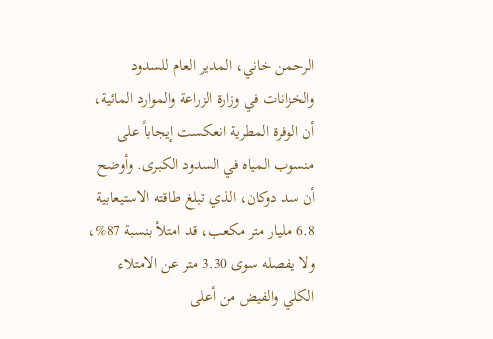الرحمن خاني، المدير العام للسدود والخزانات في وزارة الزراعة والموارد المائية، أن الوفرة المطرية انعكست إيجاباً على منسوب المياه في السدود الكبرى. وأوضح أن سد دوكان، الذي تبلغ طاقته الاستيعابية 6.8 مليار متر مكعب، قد امتلأ بنسبة 87%، ولا يفصله سوى 3.30 متر عن الامتلاء الكلي والفيض من أعلى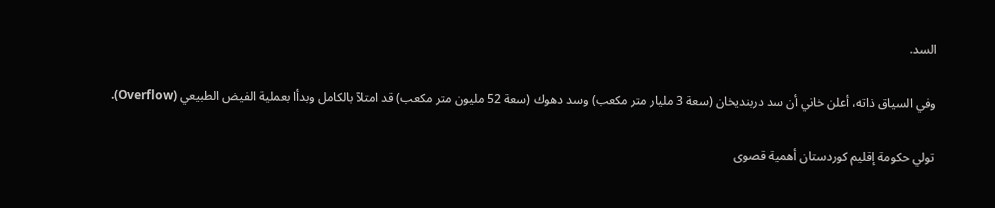السد.

وفي السياق ذاته، أعلن خاني أن سد دربنديخان (سعة 3 مليار متر مكعب) وسد دهوك (سعة 52 مليون متر مكعب) قد امتلآ بالكامل وبدأا بعملية الفيض الطبيعي (Overflow).

تولي حكومة إقليم كوردستان أهمية قصوى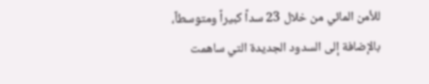للأمن المائي من خلال 23 سداً كبيراً ومتوسطاً، بالإضافة إلى السدود الجديدة التي ساهمت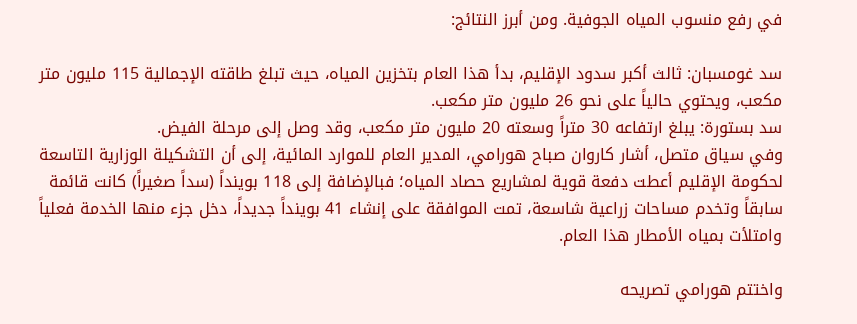في رفع منسوب المياه الجوفية. ومن أبرز النتائج:

سد غومسبان: ثالث أكبر سدود الإقليم، بدأ هذا العام بتخزين المياه، حيث تبلغ طاقته الإجمالية 115 مليون متر مكعب، ويحتوي حالياً على نحو 26 مليون متر مكعب.
سد بستورة: يبلغ ارتفاعه 30 متراً وسعته 20 مليون متر مكعب، وقد وصل إلى مرحلة الفيض.
وفي سياق متصل، أشار كاروان صباح هورامي، المدير العام للموارد المائية، إلى أن التشكيلة الوزارية التاسعة لحكومة الإقليم أعطت دفعة قوية لمشاريع حصاد المياه؛ فبالإضافة إلى 118 بوينداً (سداً صغيراً) كانت قائمة سابقاً وتخدم مساحات زراعية شاسعة، تمت الموافقة على إنشاء 41 بوينداً جديداً، دخل جزء منها الخدمة فعلياً وامتلأت بمياه الأمطار هذا العام.

واختتم هورامي تصريحه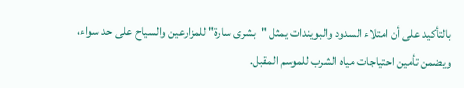بالتأكيد على أن امتلاء السدود والبويندات يمثل "بشرى سارة" للمزارعين والسياح على حد سواء، ويضمن تأمين احتياجات مياه الشرب للموسم المقبل.